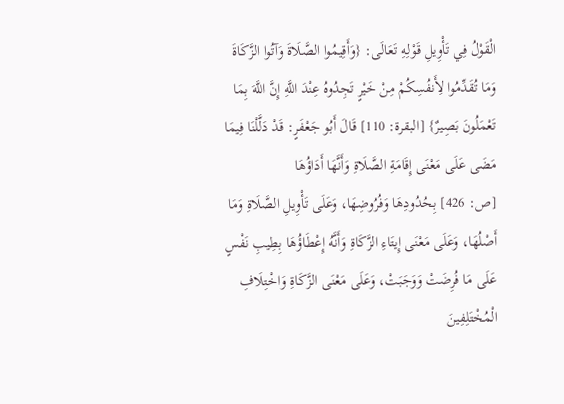الْقَوْلُ فِي تَأْوِيلِ قَوْلِهِ تَعَالَى: {وَأَقِيمُوا الصَّلَاةَ وَآتُوا الزَّكَاةَ وَمَا تُقَدِّمُوا لِأَنفُسِكُمْ مِنْ خَيْرٍ تَجِدُوهُ عِنْدَ اللَّهِ إِنَّ اللَّهَ بِمَا تَعْمَلُونَ بَصِيرٌ} [البقرة: 110] قَالَ أَبُو جَعْفَرٍ: قَدْ دَلَّلْنَا فِيمَا مَضَى عَلَى مَعْنَى إِقَامَةِ الصَّلَاةِ وَأَنَّهَا أَدَاؤُهَا
[ص: 426] بِحُدُودِهَا وَفُرُوضِهَا، وَعَلَى تَأْوِيلِ الصَّلَاةِ وَمَا أَصْلُهَا، وَعَلَى مَعْنَى إِيتَاءِ الزَّكَاةِ وَأَنَّهُ إِعْطَاؤُهَا بِطِيبِ نَفْسٍ عَلَى مَا فُرِضَتْ وَوَجَبَتْ، وَعَلَى مَعْنَى الزَّكَاةِ وَاخْتِلَافِ الْمُخْتَلِفِينَ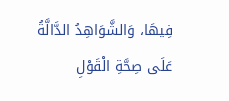فِيهَا، وَالشَّوَاهِدُ الدَّالَّةُ عَلَى صِحَّةِ الْقَوْلِ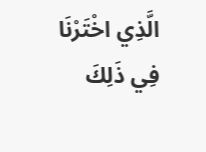الَّذِي اخْتَرْنَا فِي ذَلِكَ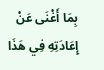بِمَا أَغْنَى عَنْ إِعَادَتِهِ فِي هَذَا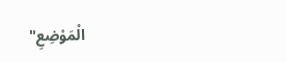الْمَوْضِعِ"